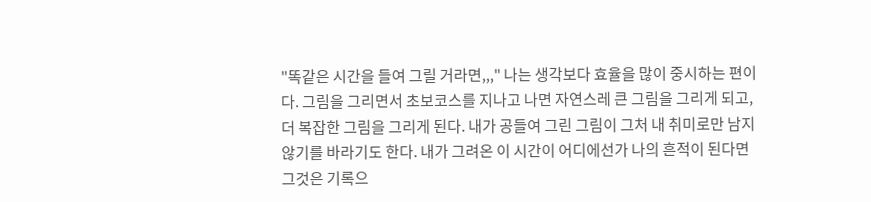"똑같은 시간을 들여 그릴 거라면,,," 나는 생각보다 효율을 많이 중시하는 편이다. 그림을 그리면서 초보코스를 지나고 나면 자연스레 큰 그림을 그리게 되고, 더 복잡한 그림을 그리게 된다. 내가 공들여 그린 그림이 그처 내 취미로만 남지 않기를 바라기도 한다. 내가 그려온 이 시간이 어디에선가 나의 흔적이 된다면 그것은 기록으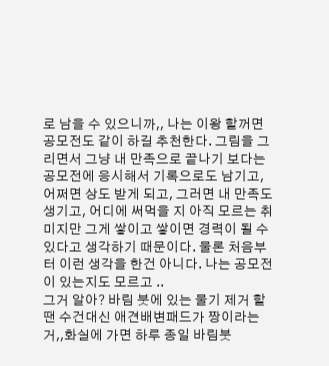로 남을 수 있으니까,, 나는 이왕 할꺼면 공모전도 같이 하길 추천한다. 그림을 그리면서 그냥 내 만족으로 끝나기 보다는 공모전에 응시해서 기록으로도 남기고, 어쩌면 상도 받게 되고, 그러면 내 만족도 생기고, 어디에 써먹을 지 아직 모르는 취미지만 그게 쌓이고 쌓이면 경력이 될 수 있다고 생각하기 때문이다. 물론 처음부터 이런 생각을 한건 아니다. 나는 공모전이 있는지도 모르고 ..
그거 알아? 바림 붓에 있는 물기 제거 할 땐 수건대신 애견배변패드가 짱이라는거,,화실에 가면 하루 종일 바림붓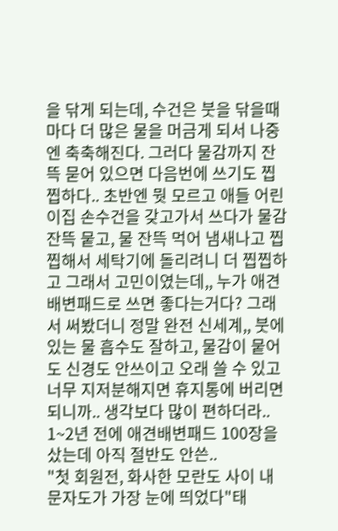을 닦게 되는데, 수건은 붓을 닦을때마다 더 많은 물을 머금게 되서 나중엔 축축해진다. 그러다 물감까지 잔뜩 묻어 있으면 다음번에 쓰기도 찝찝하다.. 초반엔 뭣 모르고 애들 어린이집 손수건을 갖고가서 쓰다가 물감 잔뜩 뭍고, 물 잔뜩 먹어 냄새나고 찝찝해서 세탁기에 돌리려니 더 찝찝하고 그래서 고민이였는데,, 누가 애견배변패드로 쓰면 좋다는거다? 그래서 써봤더니 정말 완전 신세계,, 붓에 있는 물 흡수도 잘하고, 물감이 뭍어도 신경도 안쓰이고 오래 쓸 수 있고 너무 지저분해지면 휴지통에 버리면 되니까.. 생각보다 많이 편하더라.. 1~2년 전에 애견배변패드 100장을 샀는데 아직 절반도 안쓴..
"첫 회원전, 화사한 모란도 사이 내 문자도가 가장 눈에 띄었다"태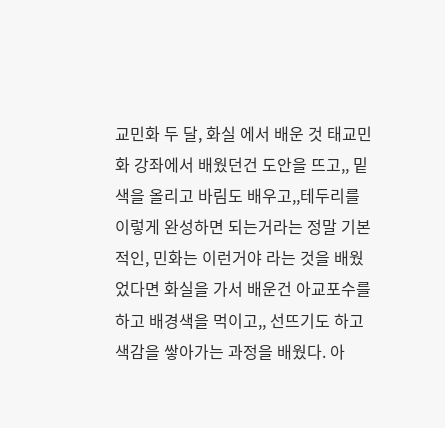교민화 두 달, 화실 에서 배운 것 태교민화 강좌에서 배웠던건 도안을 뜨고,, 밑 색을 올리고 바림도 배우고,,테두리를 이렇게 완성하면 되는거라는 정말 기본적인, 민화는 이런거야 라는 것을 배웠었다면 화실을 가서 배운건 아교포수를 하고 배경색을 먹이고,, 선뜨기도 하고 색감을 쌓아가는 과정을 배웠다. 아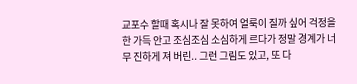교포수 할때 혹시나 잘 못하여 얼룩이 질까 싶어 걱정을 한 가득 안고 조심조심 소심하게 르다가 정말 경계가 너무 진하게 져 버린.. 그런 그림도 있고, 또 다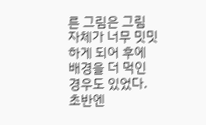른 그림은 그림 자체가 너무 밋밋하게 되어 후에 배경을 더 먹인 경우도 있었다. 초반엔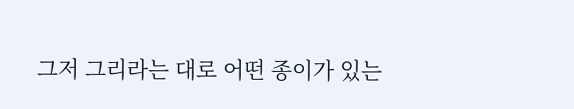그저 그리라는 대로 어떤 종이가 있는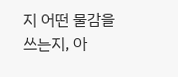지 어떤 물감을 쓰는지, 아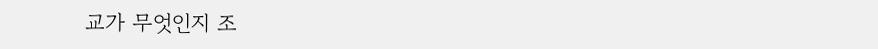교가 무엇인지 조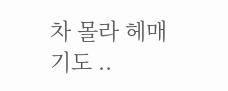차 몰라 헤매기도 ..